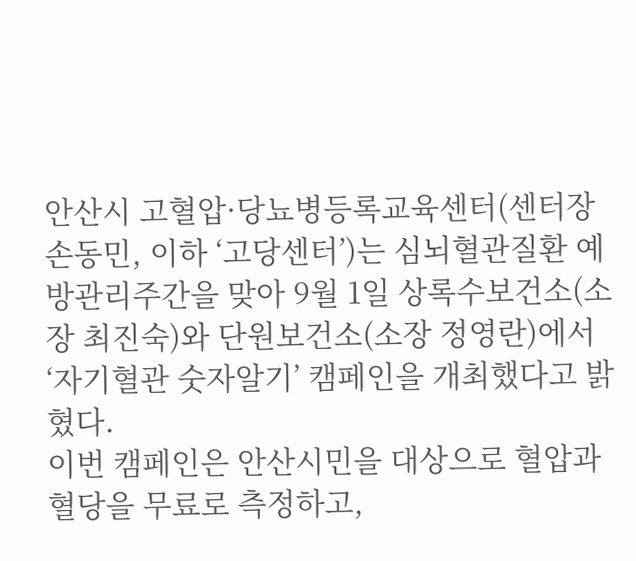안산시 고혈압·당뇨병등록교육센터(센터장 손동민, 이하 ‘고당센터’)는 심뇌혈관질환 예방관리주간을 맞아 9월 1일 상록수보건소(소장 최진숙)와 단원보건소(소장 정영란)에서 ‘자기혈관 숫자알기’ 캠페인을 개최했다고 밝혔다.
이번 캠페인은 안산시민을 대상으로 혈압과 혈당을 무료로 측정하고,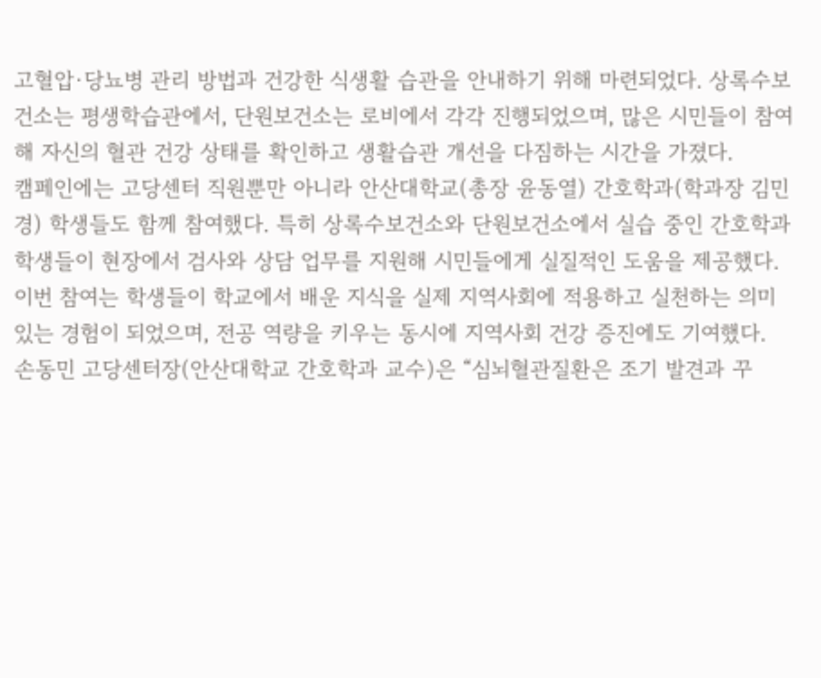고혈압·당뇨병 관리 방법과 건강한 식생활 습관을 안내하기 위해 마련되었다. 상록수보건소는 평생학습관에서, 단원보건소는 로비에서 각각 진행되었으며, 많은 시민들이 참여해 자신의 혈관 건강 상태를 확인하고 생활습관 개선을 다짐하는 시간을 가졌다.
캠페인에는 고당센터 직원뿐만 아니라 안산대학교(총장 윤동열) 간호학과(학과장 김민경) 학생들도 함께 참여했다. 특히 상록수보건소와 단원보건소에서 실습 중인 간호학과 학생들이 현장에서 검사와 상담 업무를 지원해 시민들에게 실질적인 도움을 제공했다. 이번 참여는 학생들이 학교에서 배운 지식을 실제 지역사회에 적용하고 실천하는 의미 있는 경험이 되었으며, 전공 역량을 키우는 동시에 지역사회 건강 증진에도 기여했다.
손동민 고당센터장(안산대학교 간호학과 교수)은 “심뇌혈관질환은 조기 발견과 꾸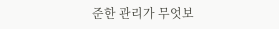준한 관리가 무엇보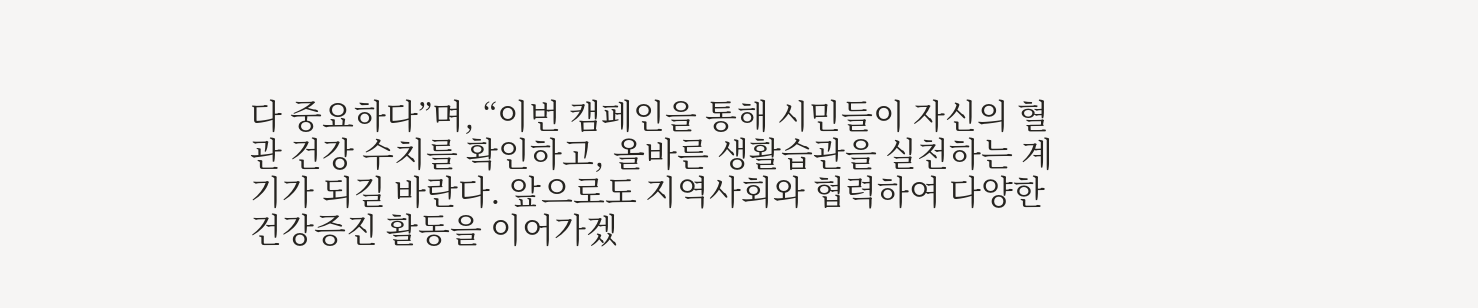다 중요하다”며, “이번 캠페인을 통해 시민들이 자신의 혈관 건강 수치를 확인하고, 올바른 생활습관을 실천하는 계기가 되길 바란다. 앞으로도 지역사회와 협력하여 다양한 건강증진 활동을 이어가겠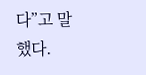다”고 말했다.